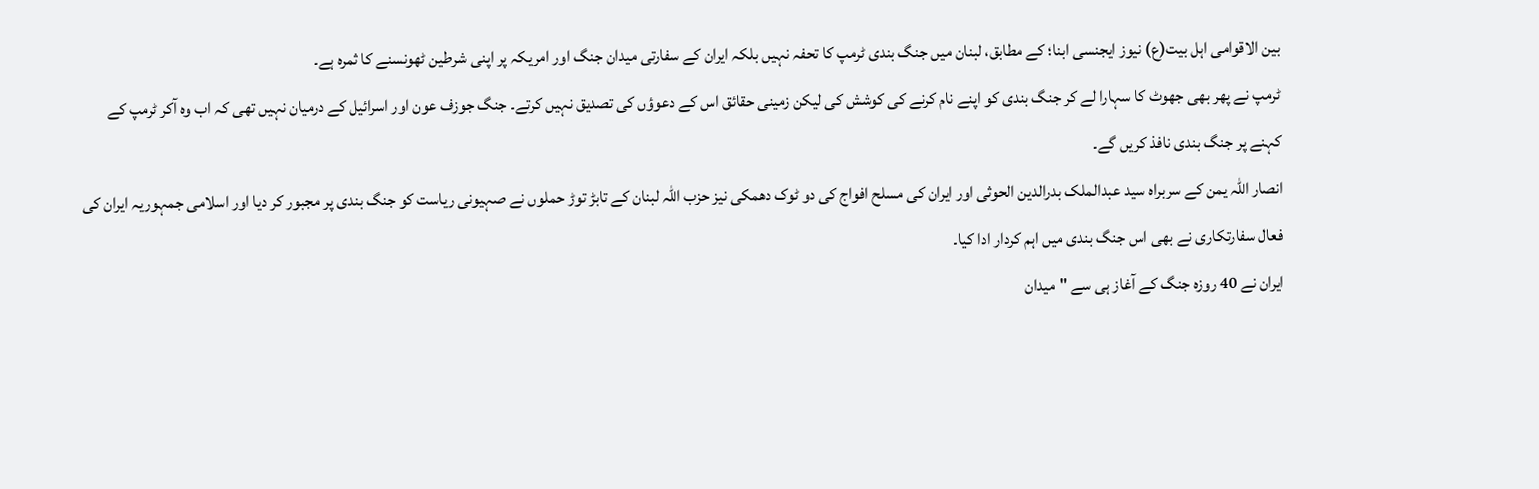بین الاقوامی اہل بیت(ع) نیوز ایجنسی ابنا؛ کے مطابق، لبنان میں جنگ بندی ٹرمپ کا تحفہ نہیں بلکہ ایران کے سفارتی میدان جنگ اور امریکہ پر اپنی شرطین ٹھونسنے کا ثمرہ ہے۔
ٹرمپ نے پھر بھی جھوٹ کا سہارا لے کر جنگ بندی کو اپنے نام کرنے کی کوشش کی لیکن زمینی حقائق اس کے دعوؤں کی تصدیق نہیں کرتے۔ جنگ جوزف عون اور اسرائیل کے درمیان نہیں تھی کہ اب وہ آکر ٹرمپ کے کہنے پر جنگ بندی نافذ کریں گے۔
انصار اللہ یمن کے سربراہ سید عبدالملک بدرالدین الحوثی اور ایران کی مسلح افواج کی دو ٹوک دھمکی نیز حزب اللہ لبنان کے تابڑ توڑ حملوں نے صہیونی ریاست کو جنگ بندی پر مجبور کر دیا اور اسلامی جمہوریہ ایران کی فعال سفارتکاری نے بھی اس جنگ بندی میں اہم کردار ادا کیا۔
ایران نے 40 روزہ جنگ کے آغاز ہی سے "میدان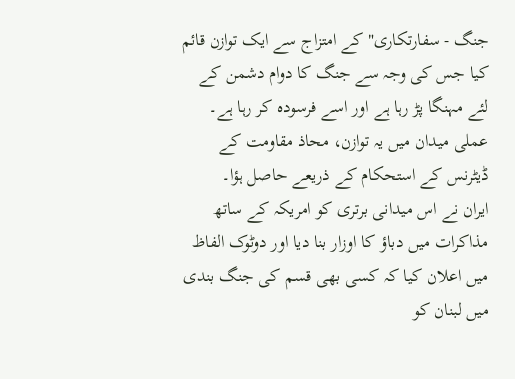جنگ - سفارتکاری" کے امتزاج سے ایک توازن قائم کیا جس کی وجہ سے جنگ کا دوام دشمن کے لئے مہنگا پڑ رہا ہے اور اسے فرسودہ کر رہا ہے۔ عملی میدان میں یہ توازن، محاذ مقاومت کے ڈیٹرنس کے استحکام کے ذریعے حاصل ہؤا۔
ایران نے اس میدانی برتری کو امریکہ کے ساتھ مذاکرات میں دباؤ کا اوزار بنا دیا اور دوٹوک الفاظ میں اعلان کیا کہ کسی بھی قسم کی جنگ بندی میں لبنان کو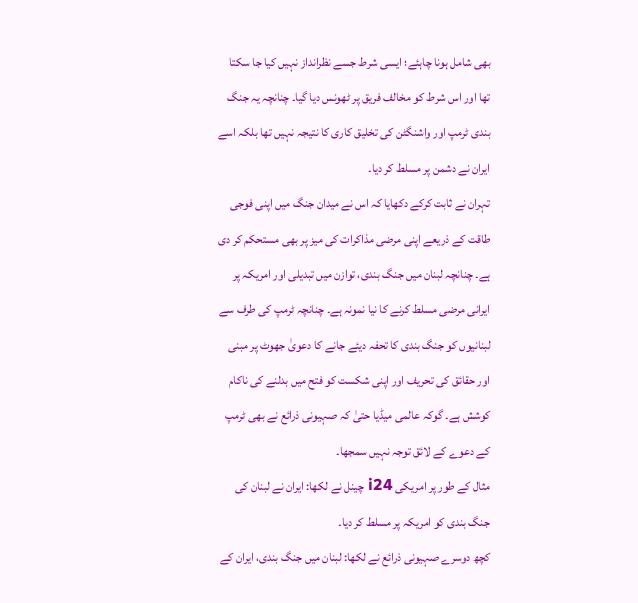بھی شامل ہونا چاہئے؛ ایسی شرط جسے نظرانداز نہیں کیا جا سکتا تھا اور اس شرط کو مخالف فریق پر ٹھونس دیا گیا۔ چنانچہ یہ جنگ بندی ٹرمپ اور واشنگٹن کی تخلیق کاری کا نتیجہ نہیں تھا بلکہ اسے ایران نے دشمن پر مسلط کر دیا۔
تہران نے ثابت کرکے دکھایا کہ اس نے میدان جنگ میں اپنی فوجی طاقت کے ذریعے اپنی مرضی مذاکرات کی میز پر بھی مستحکم کر دی ہے۔ چنانچہ لبنان میں جنگ بندی، توازن میں تبدیلی اور امریکہ پر ایرانی مرضی مسلط کرنے کا نیا نمونہ ہے۔ چنانچہ ٹرمپ کی طرف سے لبنانیوں کو جنگ بندی کا تحفہ دیئے جانے کا دعویٰ جھوٹ پر مبنی اور حقائق کی تحریف اور اپنی شکست کو فتح میں بدلنے کی ناکام کوشش ہے۔ گوکہ عالمی میڈیا حتیٰ کہ صہیونی ذرائع نے بھی ٹرمپ کے دعوے کے لائق توجہ نہیں سمجھا۔
مثال کے طور پر امریکی i24 چینل نے لکھا: ایران نے لبنان کی جنگ بندی کو امریکہ پر مسلط کر دیا۔
کچھ دوسرے صہیونی ذرائع نے لکھا: لبنان میں جنگ بندی، ایران کے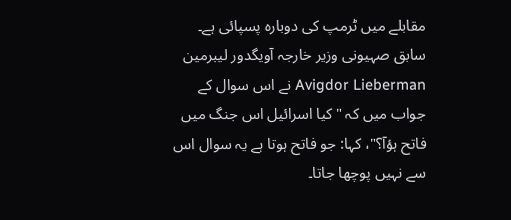مقابلے میں ٹرمپ کی دوبارہ پسپائی ہے۔
سابق صہیونی وزیر خارجہ آویگدور لیبرمین Avigdor Lieberman نے اس سوال کے جواب میں کہ "کیا اسرائیل اس جنگ میں فاتح ہؤآ؟"، کہا: جو فاتح ہوتا ہے یہ سوال اس سے نہیں پوچھا جاتا۔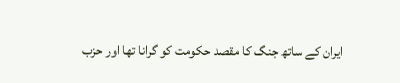ایران کے ساتھ جنگ کا مقصد حکومت کو گرانا تھا اور حزب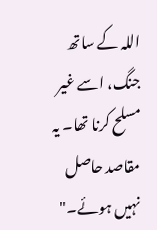اللہ کے ساتھ جنگ، اسے غیر مسلح کرنا تھا۔ یہ مقاصد حاصل نہيں ہوئے۔"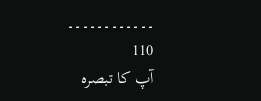۔۔۔۔۔۔۔۔۔۔۔۔
110
آپ کا تبصرہ